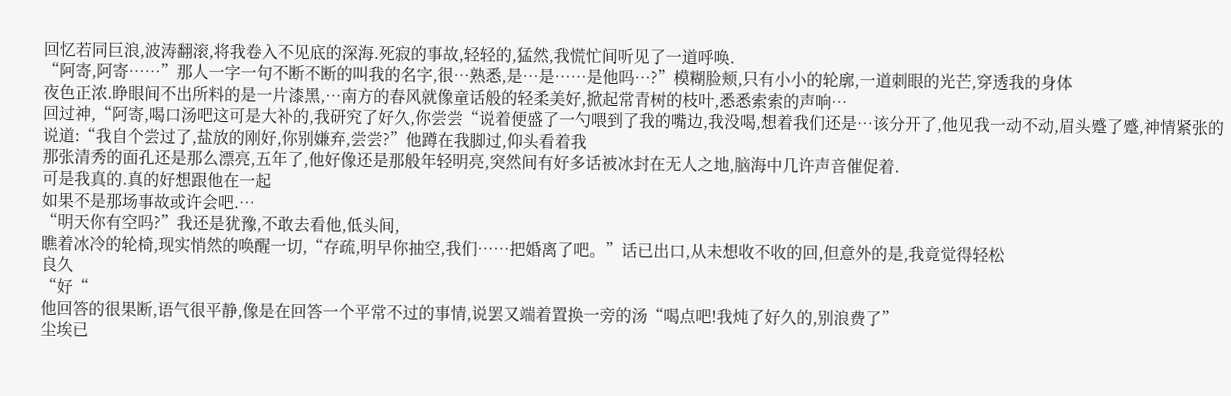回忆若同巨浪,波涛翻滚,将我卷入不见底的深海.死寂的事故,轻轻的,猛然,我慌忙间听见了一道呼唤.
“阿寄,阿寄……”那人一字一句不断不断的叫我的名字,很…熟悉,是…是……是他吗…?”模糊脸颊,只有小小的轮廓,一道刺眼的光芒,穿透我的身体
夜色正浓.睁眼间不出所料的是一片漆黑,…南方的春风就像童话般的轻柔美好,掀起常青树的枝叶,悉悉索索的声响…
回过神,“阿寄,喝口汤吧这可是大补的,我研究了好久,你尝尝“说着便盛了一勺喂到了我的嘴边,我没喝,想着我们还是…该分开了,他见我一动不动,眉头蹙了蹙,神情紧张的说道:“我自个尝过了,盐放的刚好,你别嫌弃,尝尝?”他蹲在我脚过,仰头看着我
那张清秀的面孔还是那么漂亮,五年了,他好像还是那般年轻明亮,突然间有好多话被冰封在无人之地,脑海中几许声音催促着.
可是我真的.真的好想跟他在一起
如果不是那场事故或许会吧.…
“明天你有空吗?”我还是犹豫,不敢去看他,低头间,
瞧着冰冷的轮椅,现实悄然的唤醒一切,“存疏,明早你抽空,我们……把婚离了吧。”话已出口,从未想收不收的回,但意外的是,我竟觉得轻松
良久
“好“
他回答的很果断,语气很平静,像是在回答一个平常不过的事情,说罢又端着置换一旁的汤“喝点吧!我炖了好久的,别浪费了”
尘埃已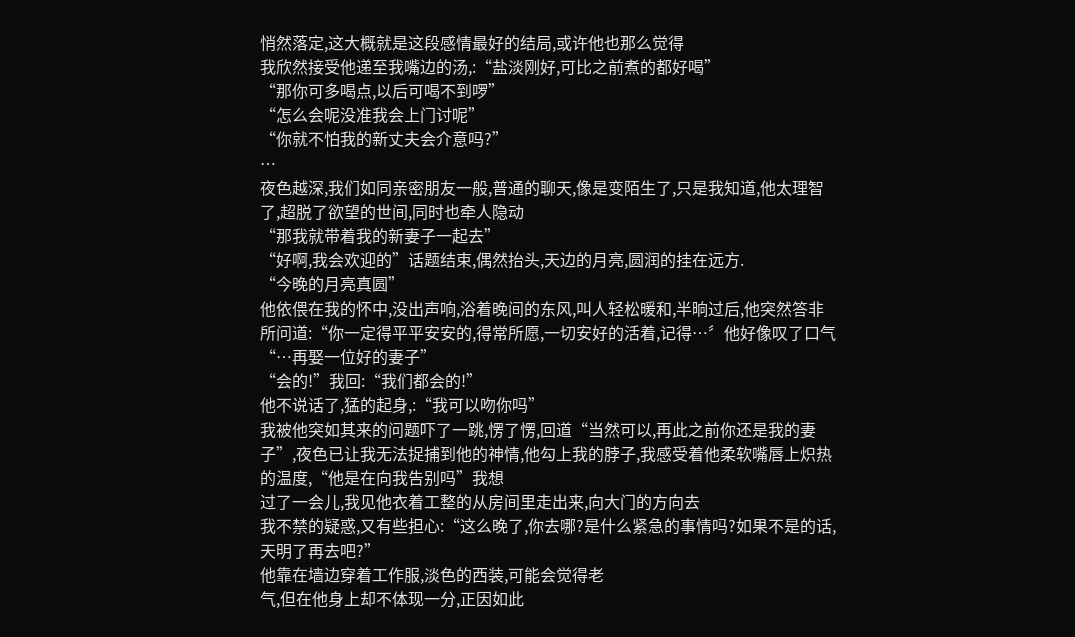悄然落定,这大概就是这段感情最好的结局,或许他也那么觉得
我欣然接受他递至我嘴边的汤,:“盐淡刚好,可比之前煮的都好喝”
“那你可多喝点,以后可喝不到啰”
“怎么会呢没准我会上门讨呢”
“你就不怕我的新丈夫会介意吗?”
…
夜色越深,我们如同亲密朋友一般,普通的聊天,像是变陌生了,只是我知道,他太理智了,超脱了欲望的世间,同时也牵人隐动
“那我就带着我的新妻子一起去”
“好啊,我会欢迎的”话题结束,偶然抬头,天边的月亮,圆润的挂在远方.
“今晚的月亮真圆”
他依偎在我的怀中,没出声响,浴着晚间的东风,叫人轻松暖和,半晌过后,他突然答非所问道:“你一定得平平安安的,得常所愿,一切安好的活着,记得…〞他好像叹了口气“…再娶一位好的妻子”
“会的!”我回:“我们都会的!”
他不说话了,猛的起身,:“我可以吻你吗”
我被他突如其来的问题吓了一跳,愣了愣,回道“当然可以,再此之前你还是我的妻子”,夜色已让我无法捉捕到他的神情,他勾上我的脖子,我感受着他柔软嘴唇上炽热的温度,“他是在向我告别吗”我想
过了一会儿,我见他衣着工整的从房间里走出来,向大门的方向去
我不禁的疑惑,又有些担心:“这么晚了,你去哪?是什么紧急的事情吗?如果不是的话,天明了再去吧?”
他靠在墙边穿着工作服,淡色的西装,可能会觉得老
气,但在他身上却不体现一分,正因如此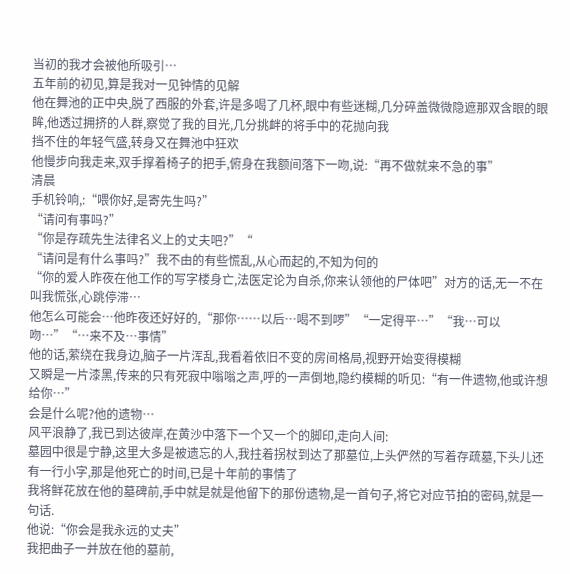当初的我才会被他所吸引…
五年前的初见,算是我对一见钟情的见解
他在舞池的正中央,脱了西服的外套,许是多喝了几杯,眼中有些迷糊,几分碎盖微微隐遮那双含眼的眼眸,他透过拥挤的人群,察觉了我的目光,几分挑衅的将手中的花抛向我
挡不住的年轻气盛,转身又在舞池中狂欢
他慢步向我走来,双手撑着椅子的把手,俯身在我额间落下一吻,说:“再不做就来不急的事”
清晨
手机铃响,:“喂你好,是寄先生吗?”
“请问有事吗?”
“你是存疏先生法律名义上的丈夫吧?”“
“请问是有什么事吗?”我不由的有些慌乱,从心而起的,不知为何的
“你的爱人昨夜在他工作的写字楼身亡,法医定论为自杀,你来认领他的尸体吧”对方的话,无一不在叫我慌张,心跳停滞…
他怎么可能会…他昨夜还好好的,“那你……以后…喝不到啰”“一定得平…”“我…可以吻…”“…来不及…事情”
他的话,萦绕在我身边,脑子一片浑乱,我看着依旧不变的房间格局,视野开始变得模糊
又瞬是一片漆黑,传来的只有死寂中嗡嗡之声,呼的一声倒地,隐约模糊的听见:“有一件遗物,他或许想给你…”
会是什么呢?他的遗物…
风平浪静了,我已到达彼岸,在黄沙中落下一个又一个的脚印,走向人间:
墓园中很是宁静,这里大多是被遗忘的人,我拄着拐杖到达了那墓位,上头俨然的写着存疏墓,下头儿还有一行小字,那是他死亡的时间,已是十年前的事情了
我将鲜花放在他的墓碑前,手中就是就是他留下的那份遗物,是一首句子,将它对应节拍的密码,就是一句话.
他说:“你会是我永远的丈夫”
我把曲子一并放在他的墓前,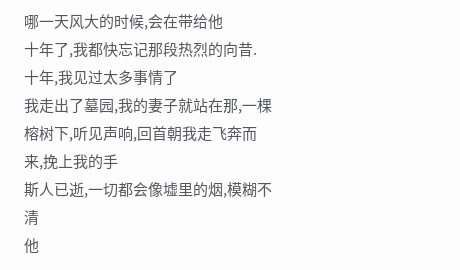哪一天风大的时候,会在带给他
十年了,我都快忘记那段热烈的向昔.
十年,我见过太多事情了
我走出了墓园,我的妻子就站在那,一棵榕树下,听见声响,回首朝我走飞奔而来,挽上我的手
斯人已逝,一切都会像墟里的烟,模糊不清
他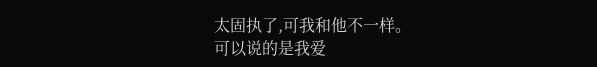太固执了,可我和他不一样。
可以说的是我爱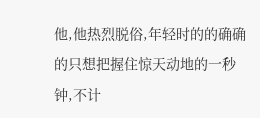他,他热烈脱俗,年轻时的的确确的只想把握住惊天动地的一秒钟,不计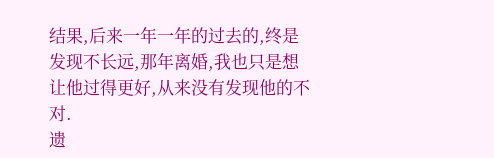结果,后来一年一年的过去的,终是发现不长远,那年离婚,我也只是想让他过得更好,从来没有发现他的不对.
遗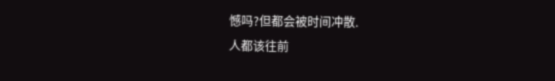憾吗?但都会被时间冲散.
人都该往前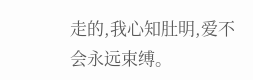走的,我心知肚明,爱不会永远束缚。